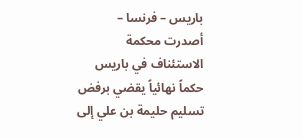باريس – فرنسا – أصدرت محكمة الاستئناف في باريس حكماً نهائياً يقضي برفض تسليم حليمة بن علي إلى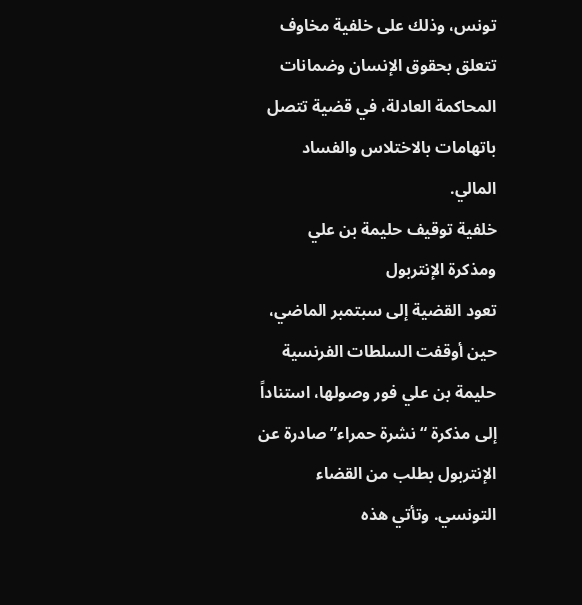تونس، وذلك على خلفية مخاوف تتعلق بحقوق الإنسان وضمانات المحاكمة العادلة، في قضية تتصل باتهامات بالاختلاس والفساد المالي.
خلفية توقيف حليمة بن علي ومذكرة الإنتربول
تعود القضية إلى سبتمبر الماضي، حين أوقفت السلطات الفرنسية حليمة بن علي فور وصولها، استناداً إلى مذكرة “نشرة حمراء” صادرة عن الإنتربول بطلب من القضاء التونسي. وتأتي هذه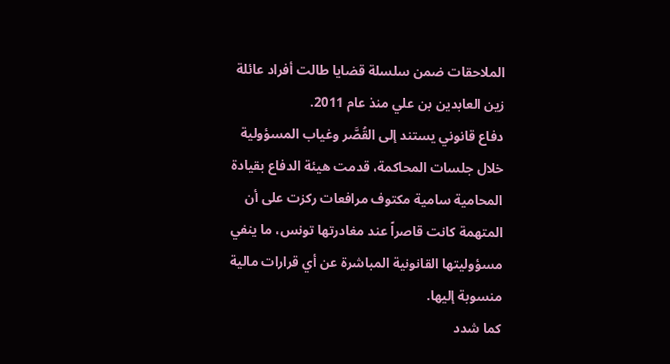الملاحقات ضمن سلسلة قضايا طالت أفراد عائلة زين العابدين بن علي منذ عام 2011.
دفاع قانوني يستند إلى القُصَّر وغياب المسؤولية
خلال جلسات المحاكمة، قدمت هيئة الدفاع بقيادة المحامية سامية مكتوف مرافعات ركزت على أن المتهمة كانت قاصراً عند مغادرتها تونس، ما ينفي مسؤوليتها القانونية المباشرة عن أي قرارات مالية منسوبة إليها.
كما شدد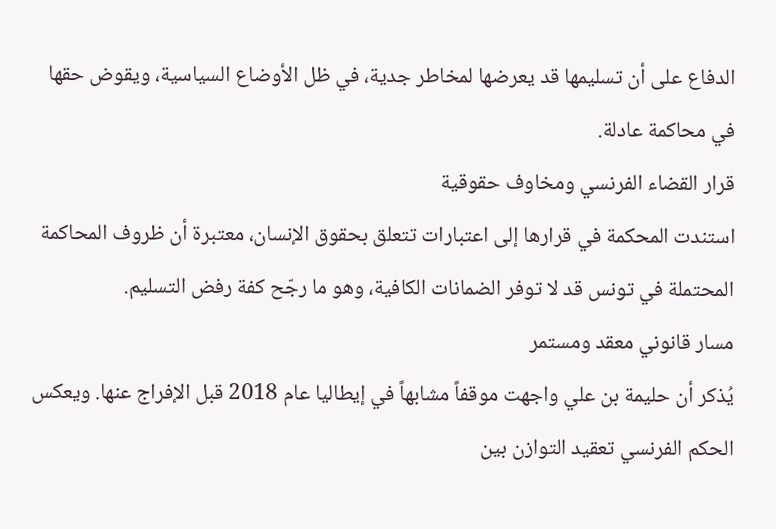الدفاع على أن تسليمها قد يعرضها لمخاطر جدية، في ظل الأوضاع السياسية، ويقوض حقها في محاكمة عادلة.
قرار القضاء الفرنسي ومخاوف حقوقية
استندت المحكمة في قرارها إلى اعتبارات تتعلق بحقوق الإنسان، معتبرة أن ظروف المحاكمة المحتملة في تونس قد لا توفر الضمانات الكافية، وهو ما رجّح كفة رفض التسليم.
مسار قانوني معقد ومستمر
يُذكر أن حليمة بن علي واجهت موقفاً مشابهاً في إيطاليا عام 2018 قبل الإفراج عنها. ويعكس الحكم الفرنسي تعقيد التوازن بين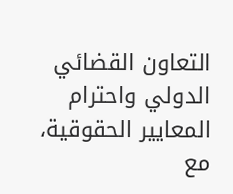التعاون القضائي الدولي واحترام المعايير الحقوقية، مع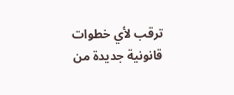ترقب لأي خطوات قانونية جديدة من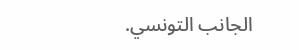الجانب التونسي.